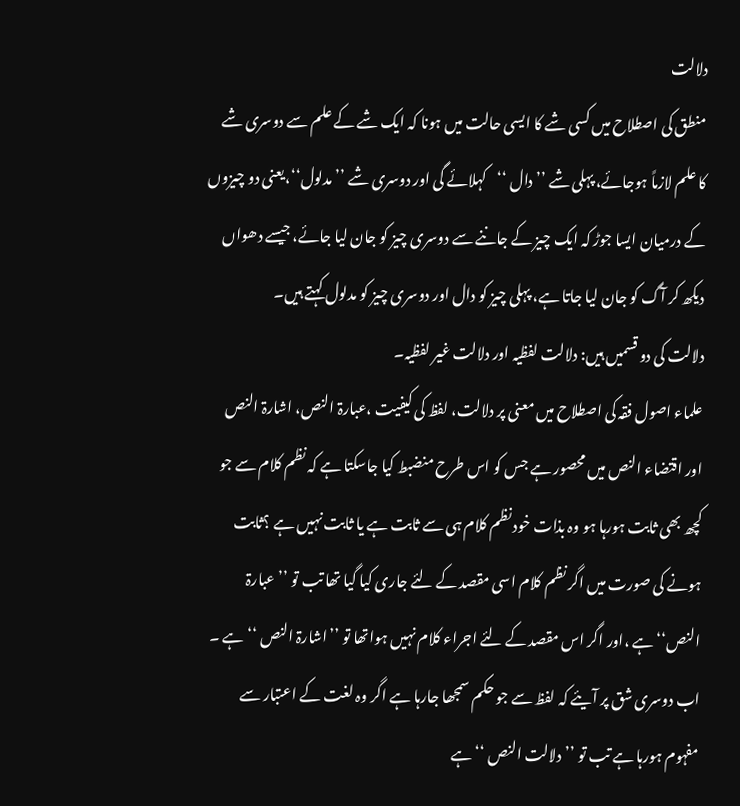دلالت
منطق کی اصطلاح میں کسی شے کا ایسی حالت میں ہونا کہ ایک شے کے علم سے دوسری شے کا علم لازماً ہوجائے، پہلی شے ’’دال ‘‘کہلائے گی اور دوسری شے ’’مدلول‘‘،یعنی دو چیزوں کے درمیان ایسا جوڑ کہ ایک چیز کے جاننے سے دوسری چیز کو جان لیا جائے، جیسے دھواں دیکھ کر آگ کو جان لیا جاتا ہے، پہلی چیز کو دال اور دوسری چیز کو مدلول کہتے ہیں۔
دلالت کی دو قسمیں ہیں: دلالت لفظیہ اور دلالت غیر لفظیہ۔
علماء اصول فقہ کی اصطلاح میں معنی پر دلالت، لفظ کی کیفیت ،عبارۃ النص، اشارۃ النص اور اقتضاء النص میں محصور ہے جس کو اس طرح منضبط کیا جاسکتا ہے کہ نظم کلام سے جو کچھ بھی ثابت ہورہا ہو وہ بذات خود نظم کلام ہی سے ثابت ہے یا ثابت نہیں ہے ؟ثابت ہونے کی صورت میں اگر نظم کلام اسی مقصد کے لئے جاری کیا گیا تھا تب تو ’’عبارۃ النص‘‘ ہے ،اور اگر اس مقصد کے لئے اجراء کلام نہیں ہواتھا تو ’’اشارۃ النص ‘‘ہے ۔
اب دوسری شق پر آیئے کہ لفظ سے جو حکم سمجھا جارہا ہے اگر وہ لغت کے اعتبار سے مفہوم ہورہا ہے تب تو ’’دلالت النص ‘‘ہے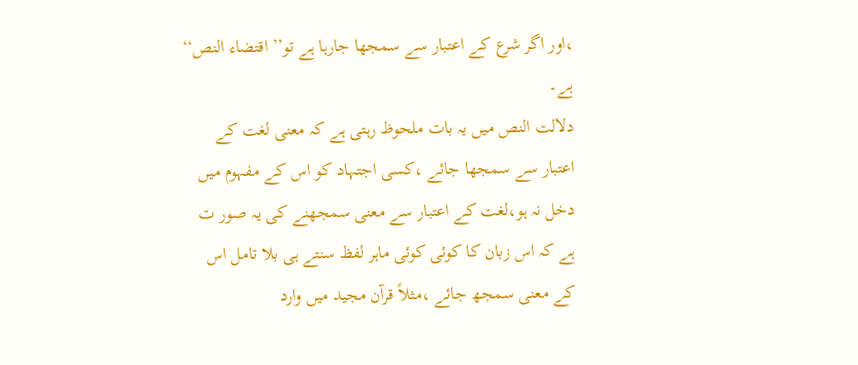،اور اگر شرع کے اعتبار سے سمجھا جارہا ہے تو’’ اقتضاء النص‘‘ ہے۔
دلالت النص میں یہ بات ملحوظ رہتی ہے کہ معنی لغت کے اعتبار سے سمجھا جائے ،کسی اجتہاد کو اس کے مفہوم میں دخل نہ ہو،لغت کے اعتبار سے معنی سمجھنے کی یہ صور ت ہے کہ اس زبان کا کوئی کوئی ماہر لفظ سنتے ہی بلا تامل اس کے معنی سمجھ جائے ،مثلاً قرآن مجید میں وارد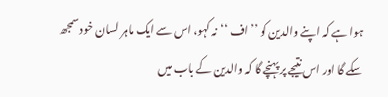ہوا ہے کہ اپنے والدین کو ’’اف ‘‘نہ کہو، اس سے ایک ماہر لسان خود سمجھ سکے گا اور اس نتیجے پر پہنچے گا کہ والدین کے باب میں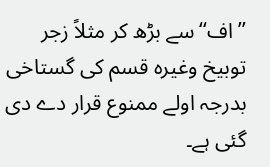’’اف‘‘ سے بڑھ کر مثلاً زجر توبیخ وغیرہ قسم کی گستاخی بدرجہ اولے ممنوع قرار دے دی گئی ہے۔